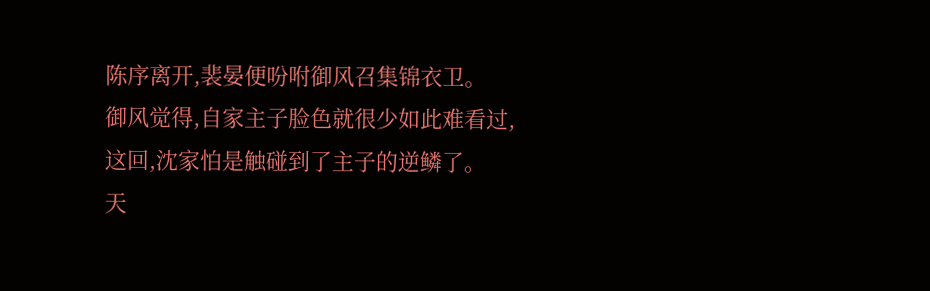陈序离开,裴晏便吩咐御风召集锦衣卫。
御风觉得,自家主子脸色就很少如此难看过,这回,沈家怕是触碰到了主子的逆鳞了。
天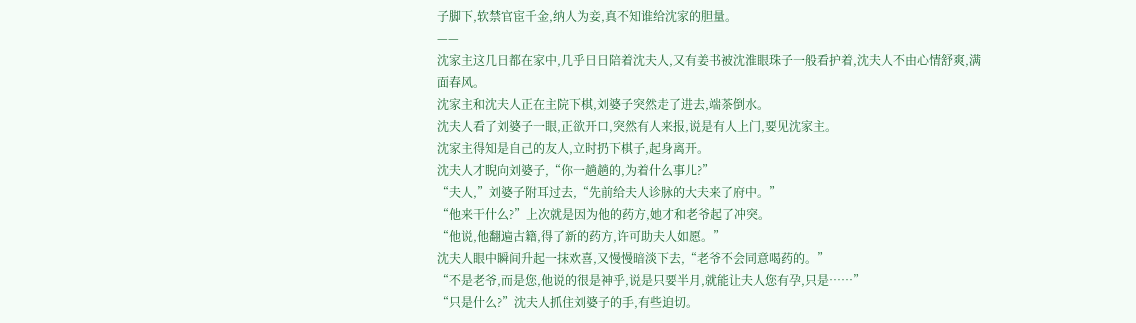子脚下,软禁官宦千金,纳人为妾,真不知谁给沈家的胆量。
——
沈家主这几日都在家中,几乎日日陪着沈夫人,又有姜书被沈淮眼珠子一般看护着,沈夫人不由心情舒爽,满面春风。
沈家主和沈夫人正在主院下棋,刘婆子突然走了进去,端茶倒水。
沈夫人看了刘婆子一眼,正欲开口,突然有人来报,说是有人上门,要见沈家主。
沈家主得知是自己的友人,立时扔下棋子,起身离开。
沈夫人才睨向刘婆子,“你一趟趟的,为着什么事儿?”
“夫人,”刘婆子附耳过去,“先前给夫人诊脉的大夫来了府中。”
“他来干什么?”上次就是因为他的药方,她才和老爷起了冲突。
“他说,他翻遍古籍,得了新的药方,许可助夫人如愿。”
沈夫人眼中瞬间升起一抹欢喜,又慢慢暗淡下去,“老爷不会同意喝药的。”
“不是老爷,而是您,他说的很是神乎,说是只要半月,就能让夫人您有孕,只是……”
“只是什么?”沈夫人抓住刘婆子的手,有些迫切。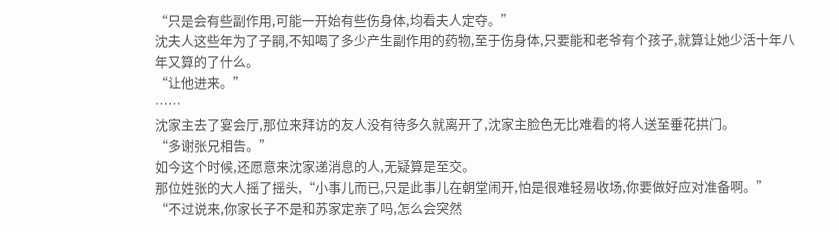“只是会有些副作用,可能一开始有些伤身体,均看夫人定夺。”
沈夫人这些年为了子嗣,不知喝了多少产生副作用的药物,至于伤身体,只要能和老爷有个孩子,就算让她少活十年八年又算的了什么。
“让他进来。”
……
沈家主去了宴会厅,那位来拜访的友人没有待多久就离开了,沈家主脸色无比难看的将人送至垂花拱门。
“多谢张兄相告。”
如今这个时候,还愿意来沈家递消息的人,无疑算是至交。
那位姓张的大人摇了摇头,“小事儿而已,只是此事儿在朝堂闹开,怕是很难轻易收场,你要做好应对准备啊。”
“不过说来,你家长子不是和苏家定亲了吗,怎么会突然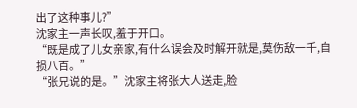出了这种事儿?”
沈家主一声长叹,羞于开口。
“既是成了儿女亲家,有什么误会及时解开就是,莫伤敌一千,自损八百。”
“张兄说的是。”沈家主将张大人送走,脸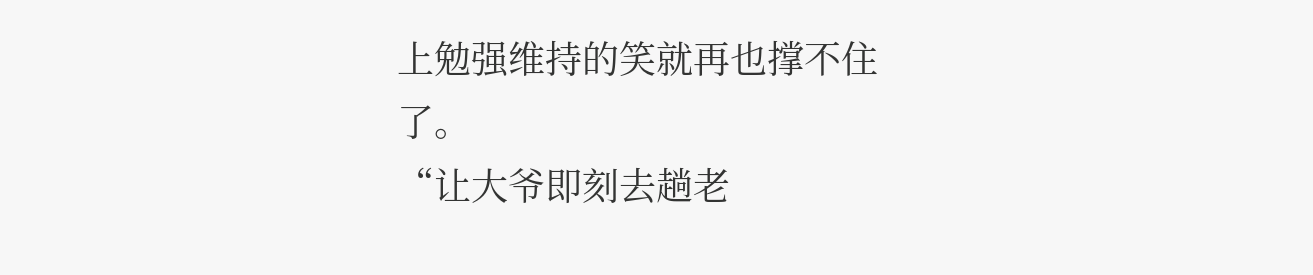上勉强维持的笑就再也撑不住了。
“让大爷即刻去趟老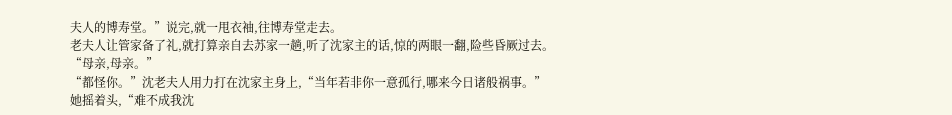夫人的博寿堂。”说完,就一甩衣袖,往博寿堂走去。
老夫人让管家备了礼,就打算亲自去苏家一趟,听了沈家主的话,惊的两眼一翻,险些昏厥过去。
“母亲,母亲。”
“都怪你。”沈老夫人用力打在沈家主身上,“当年若非你一意孤行,哪来今日诸般祸事。”
她摇着头,“难不成我沈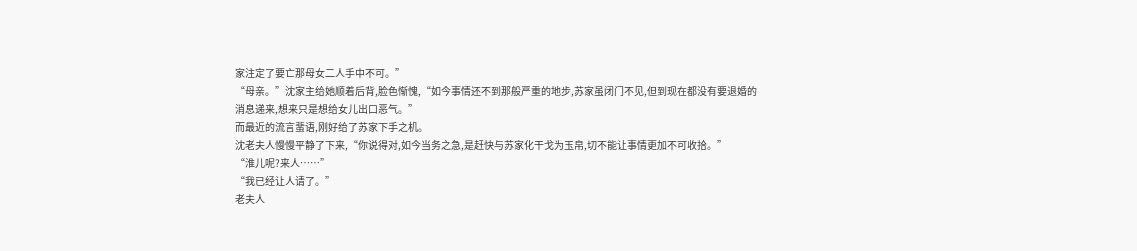家注定了要亡那母女二人手中不可。”
“母亲。”沈家主给她顺着后背,脸色惭愧,“如今事情还不到那般严重的地步,苏家虽闭门不见,但到现在都没有要退婚的消息递来,想来只是想给女儿出口恶气。”
而最近的流言蜚语,刚好给了苏家下手之机。
沈老夫人慢慢平静了下来,“你说得对,如今当务之急,是赶快与苏家化干戈为玉帛,切不能让事情更加不可收拾。”
“淮儿呢?来人……”
“我已经让人请了。”
老夫人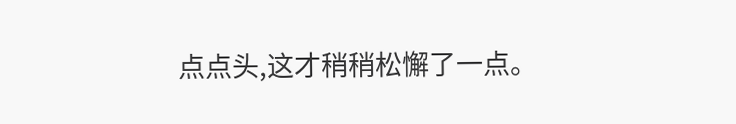点点头,这才稍稍松懈了一点。